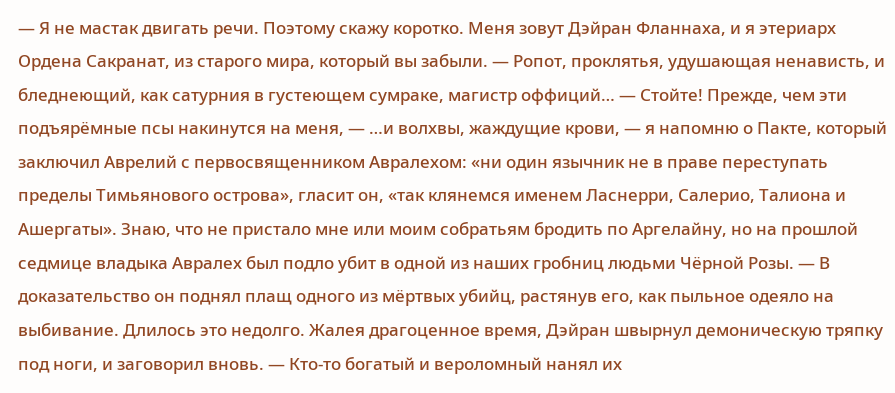— Я не мастак двигать речи. Поэтому скажу коротко. Меня зовут Дэйран Фланнаха, и я этериарх Ордена Сакранат, из старого мира, который вы забыли. — Ропот, проклятья, удушающая ненависть, и бледнеющий, как сатурния в густеющем сумраке, магистр оффиций… — Стойте! Прежде, чем эти подъярёмные псы накинутся на меня, — …и волхвы, жаждущие крови, — я напомню о Пакте, который заключил Аврелий с первосвященником Авралехом: «ни один язычник не в праве переступать пределы Тимьянового острова», гласит он, «так клянемся именем Ласнерри, Салерио, Талиона и Ашергаты». Знаю, что не пристало мне или моим собратьям бродить по Аргелайну, но на прошлой седмице владыка Авралех был подло убит в одной из наших гробниц людьми Чёрной Розы. — В доказательство он поднял плащ одного из мёртвых убийц, растянув его, как пыльное одеяло на выбивание. Длилось это недолго. Жалея драгоценное время, Дэйран швырнул демоническую тряпку под ноги, и заговорил вновь. — Кто-то богатый и вероломный нанял их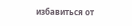избавиться от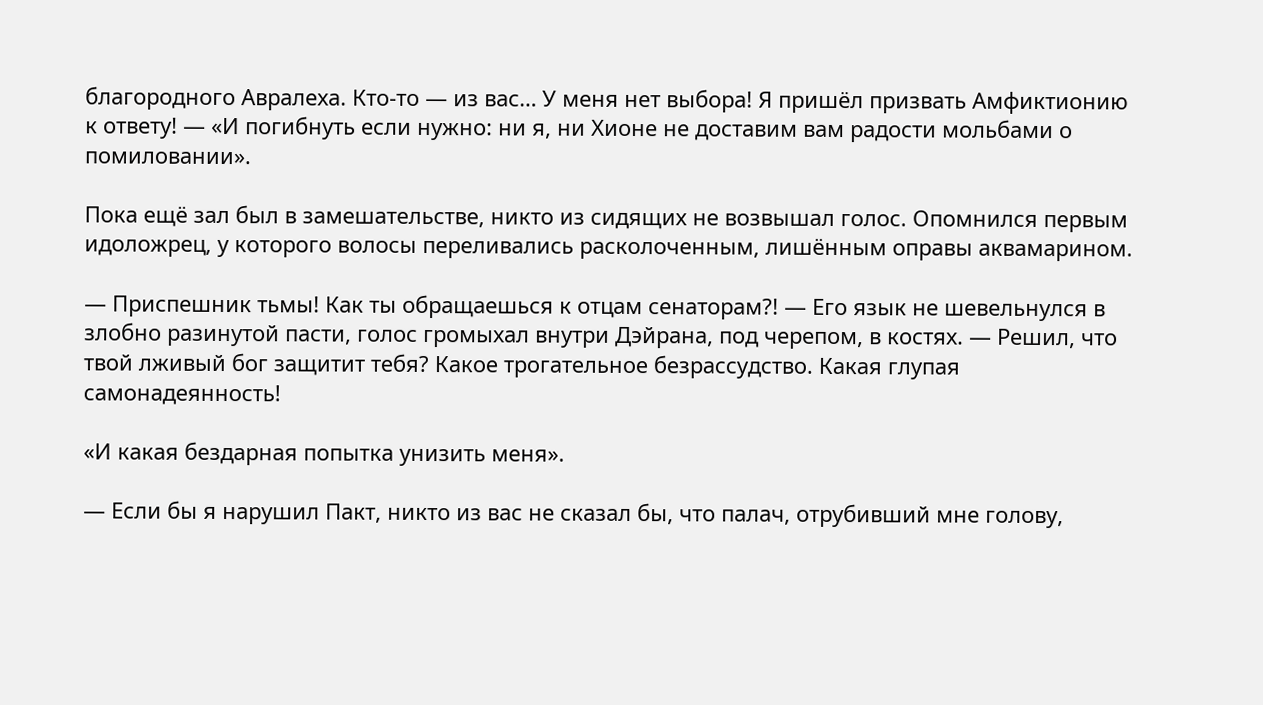благородного Авралеха. Кто-то — из вас… У меня нет выбора! Я пришёл призвать Амфиктионию к ответу! — «И погибнуть если нужно: ни я, ни Хионе не доставим вам радости мольбами о помиловании».

Пока ещё зал был в замешательстве, никто из сидящих не возвышал голос. Опомнился первым идоложрец, у которого волосы переливались расколоченным, лишённым оправы аквамарином.

— Приспешник тьмы! Как ты обращаешься к отцам сенаторам?! — Его язык не шевельнулся в злобно разинутой пасти, голос громыхал внутри Дэйрана, под черепом, в костях. — Решил, что твой лживый бог защитит тебя? Какое трогательное безрассудство. Какая глупая самонадеянность!

«И какая бездарная попытка унизить меня».

— Если бы я нарушил Пакт, никто из вас не сказал бы, что палач, отрубивший мне голову,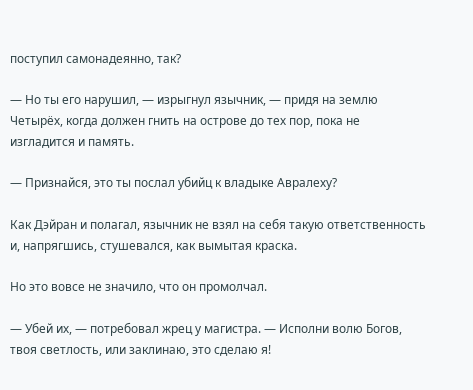поступил самонадеянно, так?

— Но ты его нарушил, — изрыгнул язычник, — придя на землю Четырёх, когда должен гнить на острове до тех пор, пока не изгладится и память.

— Признайся, это ты послал убийц к владыке Авралеху?

Как Дэйран и полагал, язычник не взял на себя такую ответственность и, напрягшись, стушевался, как вымытая краска.

Но это вовсе не значило, что он промолчал.

— Убей их, — потребовал жрец у магистра. — Исполни волю Богов, твоя светлость, или заклинаю, это сделаю я!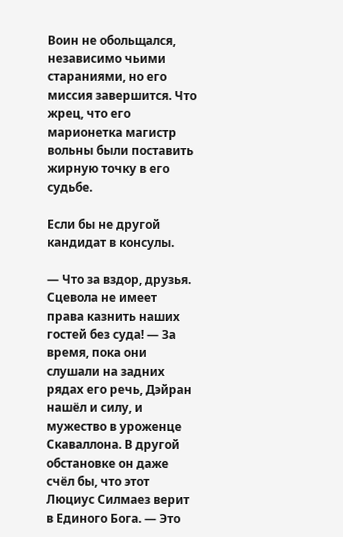Воин не обольщался, независимо чьими стараниями, но его миссия завершится. Что жрец, что его марионетка магистр вольны были поставить жирную точку в его судьбе.

Если бы не другой кандидат в консулы.

— Что за вздор, друзья. Сцевола не имеет права казнить наших гостей без суда! — За время, пока они слушали на задних рядах его речь, Дэйран нашёл и силу, и мужество в уроженце Скаваллона. В другой обстановке он даже счёл бы, что этот Люциус Силмаез верит в Единого Бога. — Это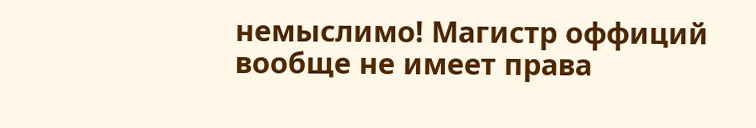немыслимо! Магистр оффиций вообще не имеет права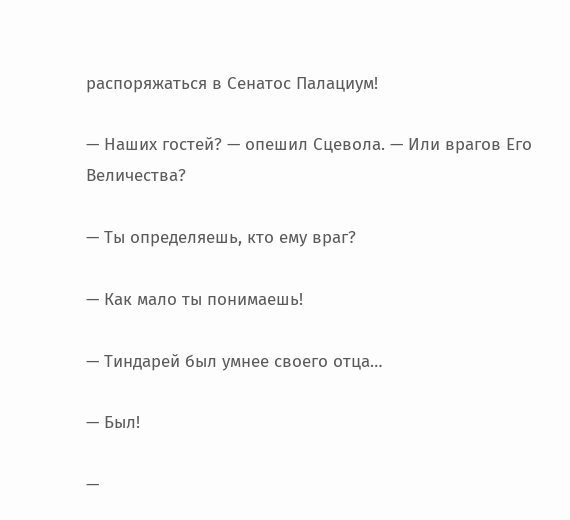распоряжаться в Сенатос Палациум!

— Наших гостей? — опешил Сцевола. — Или врагов Его Величества?

— Ты определяешь, кто ему враг?

— Как мало ты понимаешь!

— Тиндарей был умнее своего отца…

— Был!

—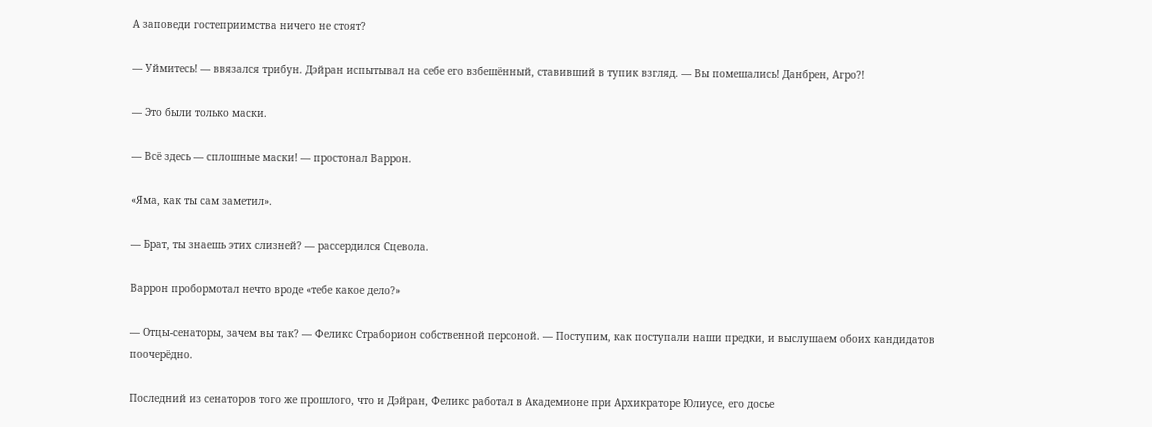А заповеди гостеприимства ничего не стоят?

— Уймитесь! — ввязался трибун. Дэйран испытывал на себе его взбешённый, ставивший в тупик взгляд. — Вы помешались! Данбрен, Агро?!

— Это были только маски.

— Всё здесь — сплошные маски! — простонал Варрон.

«Яма, как ты сам заметил».

— Брат, ты знаешь этих слизней? — рассердился Сцевола.

Варрон пробормотал нечто вроде «тебе какое дело?»

— Отцы-сенаторы, зачем вы так? — Феликс Страборион собственной персоной. — Поступим, как поступали наши предки, и выслушаем обоих кандидатов поочерёдно.

Последний из сенаторов того же прошлого, что и Дэйран, Феликс работал в Академионе при Архикраторе Юлиусе, его досье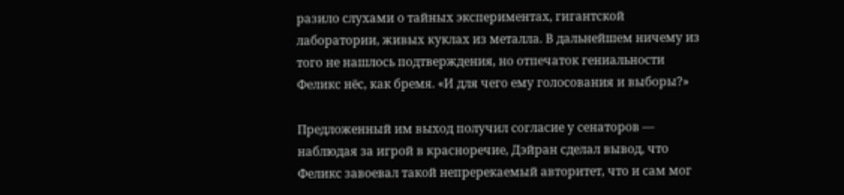разило слухами о тайных экспериментах, гигантской лаборатории, живых куклах из металла. В дальнейшем ничему из того не нашлось подтверждения, но отпечаток гениальности Феликс нёс, как бремя. «И для чего ему голосования и выборы?»

Предложенный им выход получил согласие у сенаторов — наблюдая за игрой в красноречие, Дэйран сделал вывод, что Феликс завоевал такой непререкаемый авторитет, что и сам мог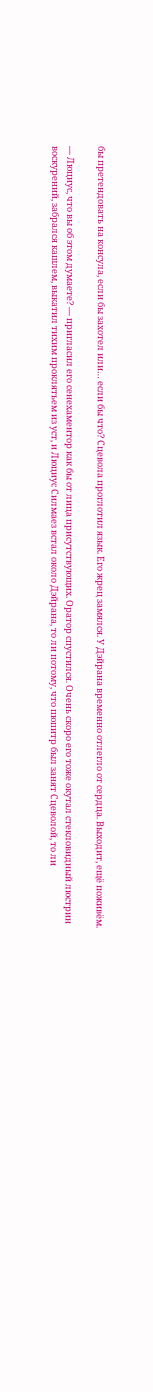бы претендовать на консула, если бы захотел или… если бы что? Сцевола проглотил язык. Его жрец замялся. У Дэйрана временно отлегло от сердца. Выходит, ещё поживём.

— Люциус, что вы об этом думаете? — пригласил его сенехаментор как бы от лица присутствующих. Оратор спустился. Очень скоро его тоже окутал стекловидный люстрин воскурений, забрался кашлем, выкатил тихим проклятьем из уст, и Люциус Силмаез встал около Дэйрана, то ли потому, что пюпитр был занят Сцеволой, то ли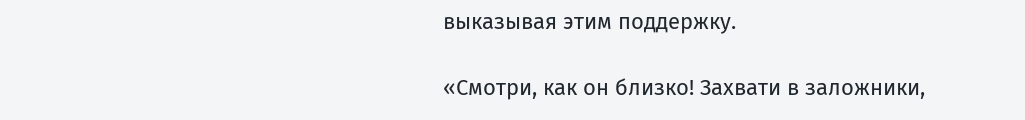выказывая этим поддержку.

«Смотри, как он близко! Захвати в заложники,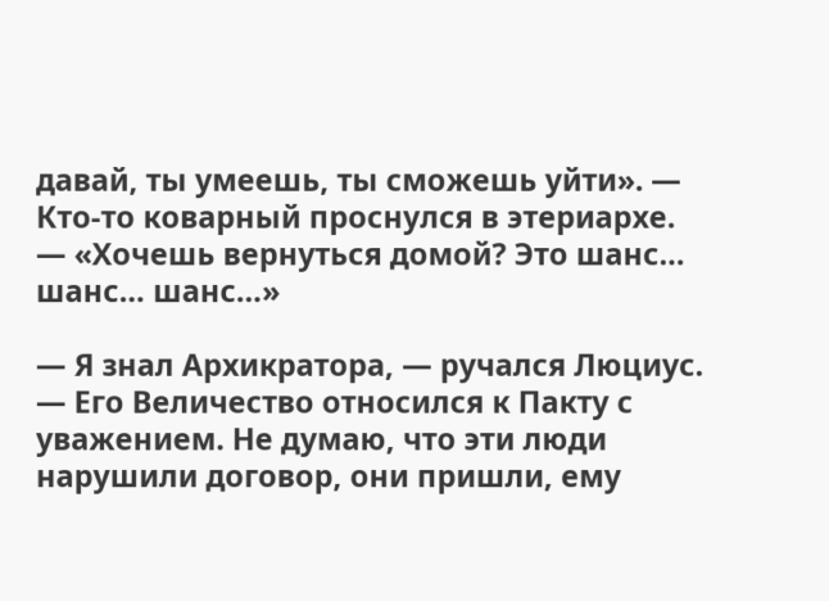давай, ты умеешь, ты сможешь уйти». — Кто-то коварный проснулся в этериархе. — «Хочешь вернуться домой? Это шанс… шанс… шанс…»

— Я знал Архикратора, — ручался Люциус. — Его Величество относился к Пакту с уважением. Не думаю, что эти люди нарушили договор, они пришли, ему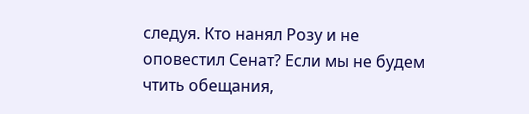следуя. Кто нанял Розу и не оповестил Сенат? Если мы не будем чтить обещания,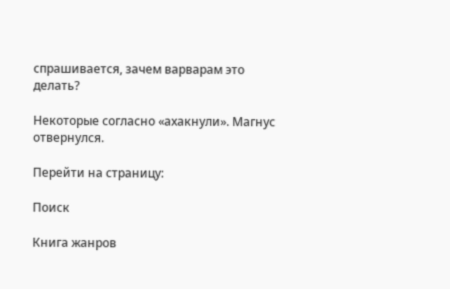спрашивается, зачем варварам это делать?

Некоторые согласно «ахакнули». Магнус отвернулся.

Перейти на страницу:

Поиск

Книга жанров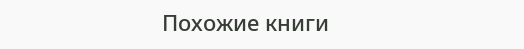Похожие книги